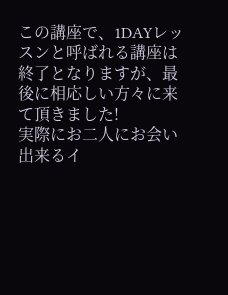この講座で、1DAYレッスンと呼ばれる講座は終了となりますが、最後に相応しい方々に来て頂きました!
実際にお二人にお会い出来るイ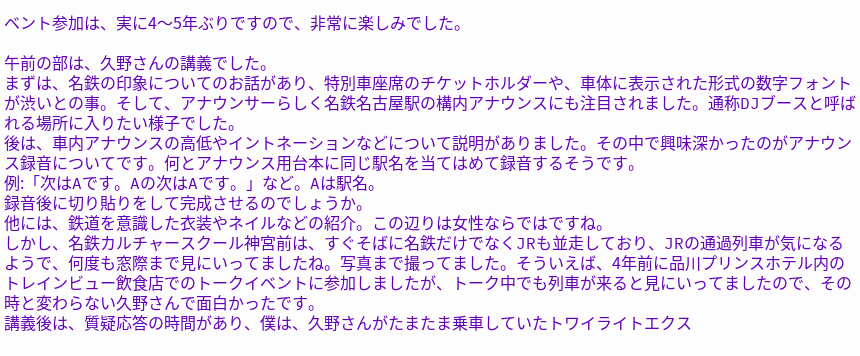ベント参加は、実に4〜5年ぶりですので、非常に楽しみでした。

午前の部は、久野さんの講義でした。
まずは、名鉄の印象についてのお話があり、特別車座席のチケットホルダーや、車体に表示された形式の数字フォントが渋いとの事。そして、アナウンサーらしく名鉄名古屋駅の構内アナウンスにも注目されました。通称DJブースと呼ばれる場所に入りたい様子でした。
後は、車内アナウンスの高低やイントネーションなどについて説明がありました。その中で興味深かったのがアナウンス録音についてです。何とアナウンス用台本に同じ駅名を当てはめて録音するそうです。
例:「次はAです。Aの次はAです。」など。Aは駅名。
録音後に切り貼りをして完成させるのでしょうか。
他には、鉄道を意識した衣装やネイルなどの紹介。この辺りは女性ならではですね。
しかし、名鉄カルチャースクール神宮前は、すぐそばに名鉄だけでなくJRも並走しており、JRの通過列車が気になるようで、何度も窓際まで見にいってましたね。写真まで撮ってました。そういえば、4年前に品川プリンスホテル内のトレインビュー飲食店でのトークイベントに参加しましたが、トーク中でも列車が来ると見にいってましたので、その時と変わらない久野さんで面白かったです。
講義後は、質疑応答の時間があり、僕は、久野さんがたまたま乗車していたトワイライトエクス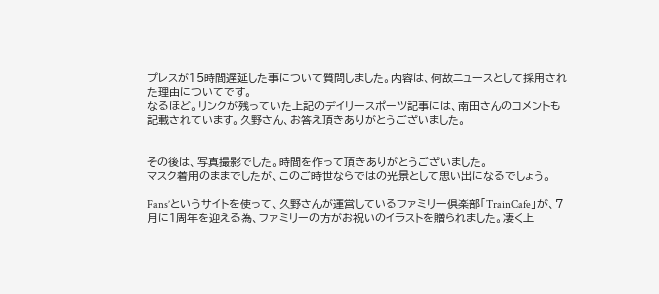プレスが15時間遅延した事について質問しました。内容は、何故ニュースとして採用された理由についてです。
なるほど。リンクが残っていた上記のデイリースポーツ記事には、南田さんのコメントも記載されています。久野さん、お答え頂きありがとうございました。


その後は、写真撮影でした。時間を作って頂きありがとうございました。
マスク着用のままでしたが、このご時世ならではの光景として思い出になるでしょう。

Fans’というサイトを使って、久野さんが運営しているファミリー倶楽部「TrainCafe」が、7月に1周年を迎える為、ファミリーの方がお祝いのイラストを贈られました。凄く上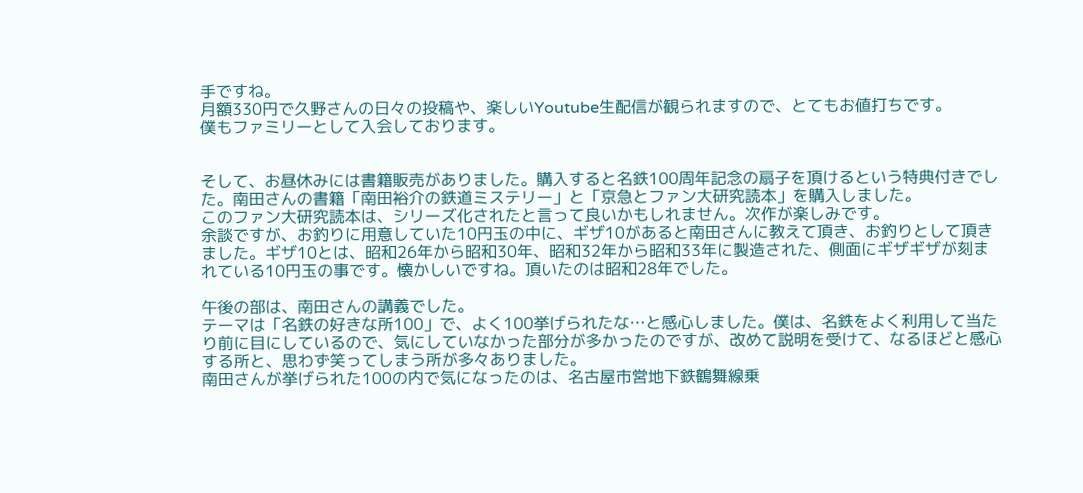手ですね。
月額330円で久野さんの日々の投稿や、楽しいYoutube生配信が観られますので、とてもお値打ちです。
僕もファミリーとして入会しております。


そして、お昼休みには書籍販売がありました。購入すると名鉄100周年記念の扇子を頂けるという特典付きでした。南田さんの書籍「南田裕介の鉄道ミステリー」と「京急とファン大研究読本」を購入しました。
このファン大研究読本は、シリーズ化されたと言って良いかもしれません。次作が楽しみです。
余談ですが、お釣りに用意していた10円玉の中に、ギザ10があると南田さんに教えて頂き、お釣りとして頂きました。ギザ10とは、昭和26年から昭和30年、昭和32年から昭和33年に製造された、側面にギザギザが刻まれている10円玉の事です。懐かしいですね。頂いたのは昭和28年でした。

午後の部は、南田さんの講義でした。
テーマは「名鉄の好きな所100」で、よく100挙げられたな…と感心しました。僕は、名鉄をよく利用して当たり前に目にしているので、気にしていなかった部分が多かったのですが、改めて説明を受けて、なるほどと感心する所と、思わず笑ってしまう所が多々ありました。
南田さんが挙げられた100の内で気になったのは、名古屋市営地下鉄鶴舞線乗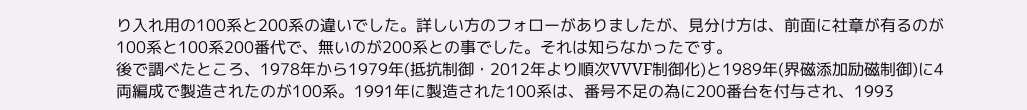り入れ用の100系と200系の違いでした。詳しい方のフォローがありましたが、見分け方は、前面に社章が有るのが100系と100系200番代で、無いのが200系との事でした。それは知らなかったです。
後で調べたところ、1978年から1979年(抵抗制御・2012年より順次VVVF制御化)と1989年(界磁添加励磁制御)に4両編成で製造されたのが100系。1991年に製造された100系は、番号不足の為に200番台を付与され、1993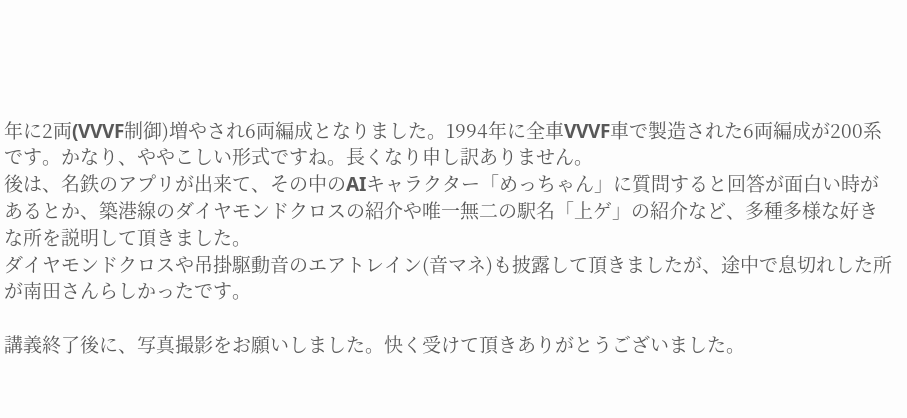年に2両(VVVF制御)増やされ6両編成となりました。1994年に全車VVVF車で製造された6両編成が200系です。かなり、ややこしい形式ですね。長くなり申し訳ありません。
後は、名鉄のアプリが出来て、その中のAIキャラクター「めっちゃん」に質問すると回答が面白い時があるとか、築港線のダイヤモンドクロスの紹介や唯一無二の駅名「上ゲ」の紹介など、多種多様な好きな所を説明して頂きました。
ダイヤモンドクロスや吊掛駆動音のエアトレイン(音マネ)も披露して頂きましたが、途中で息切れした所が南田さんらしかったです。

講義終了後に、写真撮影をお願いしました。快く受けて頂きありがとうございました。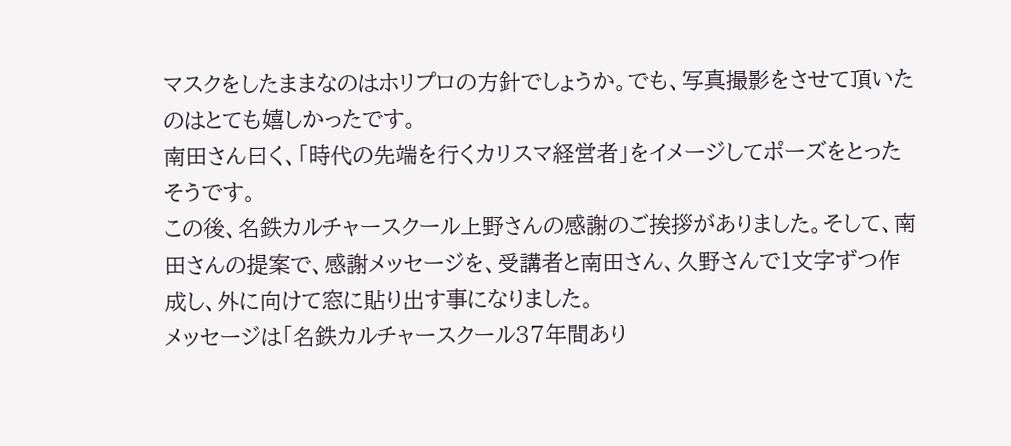マスクをしたままなのはホリプロの方針でしょうか。でも、写真撮影をさせて頂いたのはとても嬉しかったです。
南田さん曰く、「時代の先端を行くカリスマ経営者」をイメージしてポーズをとったそうです。
この後、名鉄カルチャースクール上野さんの感謝のご挨拶がありました。そして、南田さんの提案で、感謝メッセージを、受講者と南田さん、久野さんで1文字ずつ作成し、外に向けて窓に貼り出す事になりました。
メッセージは「名鉄カルチャースクール37年間あり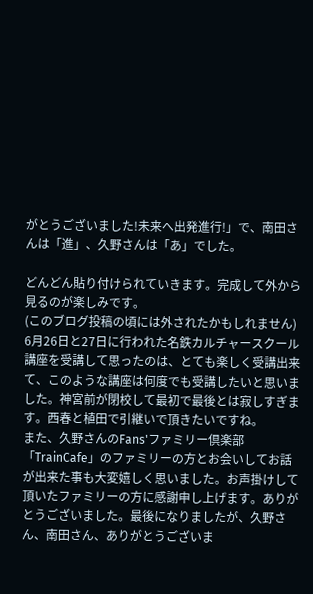がとうございました!未来へ出発進行!」で、南田さんは「進」、久野さんは「あ」でした。

どんどん貼り付けられていきます。完成して外から見るのが楽しみです。
(このブログ投稿の頃には外されたかもしれません)
6月26日と27日に行われた名鉄カルチャースクール講座を受講して思ったのは、とても楽しく受講出来て、このような講座は何度でも受講したいと思いました。神宮前が閉校して最初で最後とは寂しすぎます。西春と植田で引継いで頂きたいですね。
また、久野さんのFans'ファミリー倶楽部「TrainCafe」のファミリーの方とお会いしてお話が出来た事も大変嬉しく思いました。お声掛けして頂いたファミリーの方に感謝申し上げます。ありがとうございました。最後になりましたが、久野さん、南田さん、ありがとうございま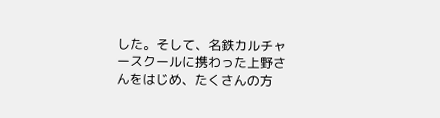した。そして、名鉄カルチャースクールに携わった上野さんをはじめ、たくさんの方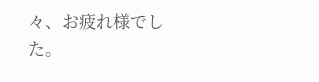々、お疲れ様でした。